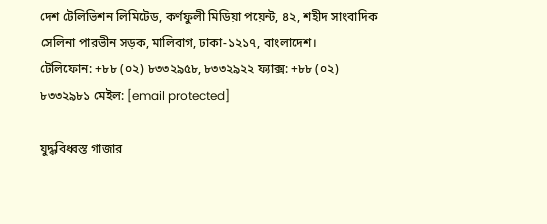দেশ টেলিভিশন লিমিটেড, কর্ণফুলী মিডিয়া পয়েন্ট, ৪২, শহীদ সাংবাদিক সেলিনা পারভীন সড়ক, মালিবাগ, ঢাকা-১২১৭, বাংলাদেশ।
টেলিফোন: +৮৮ (০২) ৮৩৩২৯৫৮, ৮৩৩২৯২২ ফ্যাক্স: +৮৮ (০২) ৮৩৩২৯৮১ মেইল: [email protected]

যুদ্ধবিধ্বস্ত গাজার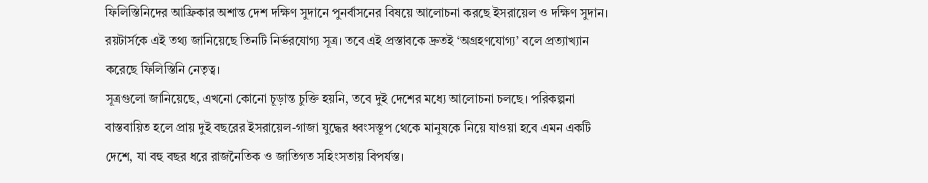ফিলিস্তিনিদের আফ্রিকার অশান্ত দেশ দক্ষিণ সুদানে পুনর্বাসনের বিষয়ে আলোচনা করছে ইসরায়েল ও দক্ষিণ সুদান।
রয়টার্সকে এই তথ্য জানিয়েছে তিনটি নির্ভরযোগ্য সূত্র। তবে এই প্রস্তাবকে দ্রুতই ‘অগ্রহণযোগ্য’ বলে প্রত্যাখ্যান করেছে ফিলিস্তিনি নেতৃত্ব।
সূত্রগুলো জানিয়েছে, এখনো কোনো চূড়ান্ত চুক্তি হয়নি, তবে দুই দেশের মধ্যে আলোচনা চলছে। পরিকল্পনা বাস্তবায়িত হলে প্রায় দুই বছরের ইসরায়েল-গাজা যুদ্ধের ধ্বংসস্তূপ থেকে মানুষকে নিয়ে যাওয়া হবে এমন একটি দেশে, যা বহু বছর ধরে রাজনৈতিক ও জাতিগত সহিংসতায় বিপর্যস্ত।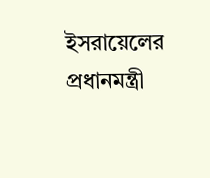ইসরায়েলের প্রধানমন্ত্রী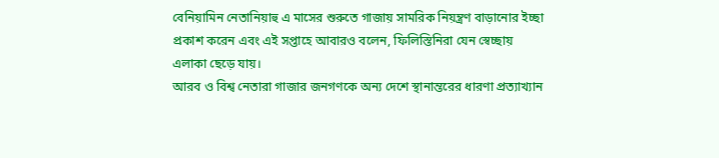বেনিয়ামিন নেতানিয়াহু এ মাসের শুরুতে গাজায় সামরিক নিয়ন্ত্রণ বাড়ানোর ইচ্ছা প্রকাশ করেন এবং এই সপ্তাহে আবারও বলেন, ফিলিস্তিনিরা যেন স্বেচ্ছায় এলাকা ছেড়ে যায়।
আরব ও বিশ্ব নেতারা গাজার জনগণকে অন্য দেশে স্থানান্তরের ধারণা প্রত্যাখ্যান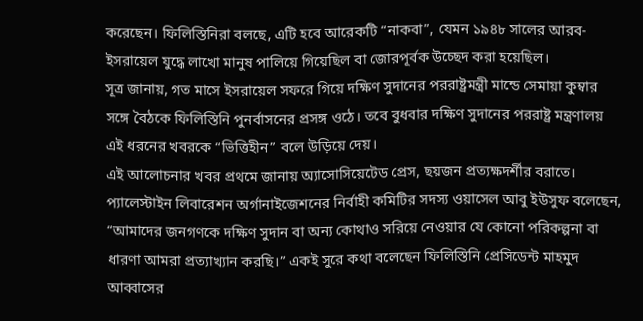করেছেন। ফিলিস্তিনিরা বলছে, এটি হবে আরেকটি “নাকবা”, যেমন ১৯৪৮ সালের আরব-ইসরায়েল যুদ্ধে লাখো মানুষ পালিয়ে গিয়েছিল বা জোরপূর্বক উচ্ছেদ করা হয়েছিল।
সূত্র জানায়, গত মাসে ইসরায়েল সফরে গিয়ে দক্ষিণ সুদানের পররাষ্ট্রমন্ত্রী মান্ডে সেমায়া কুম্বার সঙ্গে বৈঠকে ফিলিস্তিনি পুনর্বাসনের প্রসঙ্গ ওঠে। তবে বুধবার দক্ষিণ সুদানের পররাষ্ট্র মন্ত্রণালয় এই ধরনের খবরকে “ভিত্তিহীন” বলে উড়িয়ে দেয়।
এই আলোচনার খবর প্রথমে জানায় অ্যাসোসিয়েটেড প্রেস, ছয়জন প্রত্যক্ষদর্শীর বরাতে।
প্যালেস্টাইন লিবারেশন অর্গানাইজেশনের নির্বাহী কমিটির সদস্য ওয়াসেল আবু ইউসুফ বলেছেন, “আমাদের জনগণকে দক্ষিণ সুদান বা অন্য কোথাও সরিয়ে নেওয়ার যে কোনো পরিকল্পনা বা ধারণা আমরা প্রত্যাখ্যান করছি।” একই সুরে কথা বলেছেন ফিলিস্তিনি প্রেসিডেন্ট মাহমুদ আব্বাসের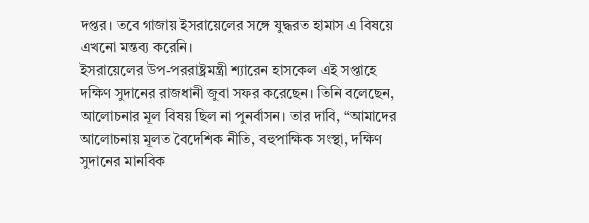দপ্তর। তবে গাজায় ইসরায়েলের সঙ্গে যুদ্ধরত হামাস এ বিষয়ে এখনো মন্তব্য করেনি।
ইসরায়েলের উপ-পররাষ্ট্রমন্ত্রী শ্যারেন হাসকেল এই সপ্তাহে দক্ষিণ সুদানের রাজধানী জুবা সফর করেছেন। তিনি বলেছেন, আলোচনার মূল বিষয় ছিল না পুনর্বাসন। তার দাবি, “আমাদের আলোচনায় মূলত বৈদেশিক নীতি, বহুপাক্ষিক সংস্থা, দক্ষিণ সুদানের মানবিক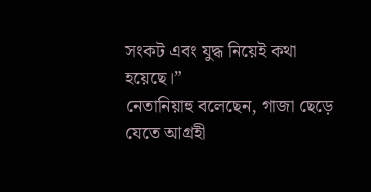সংকট এবং যুদ্ধ নিয়েই কথা হয়েছে।”
নেতানিয়াহু বলেছেন, গাজা ছেড়ে যেতে আগ্রহী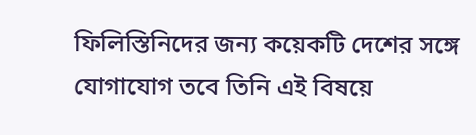ফিলিস্তিনিদের জন্য কয়েকটি দেশের সঙ্গে যোগাযোগ তবে তিনি এই বিষয়ে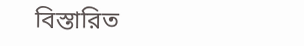বিস্তারিত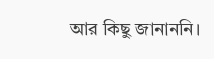আর কিছু জানাননি।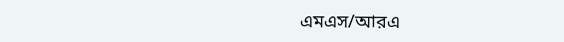এমএস/আরএ